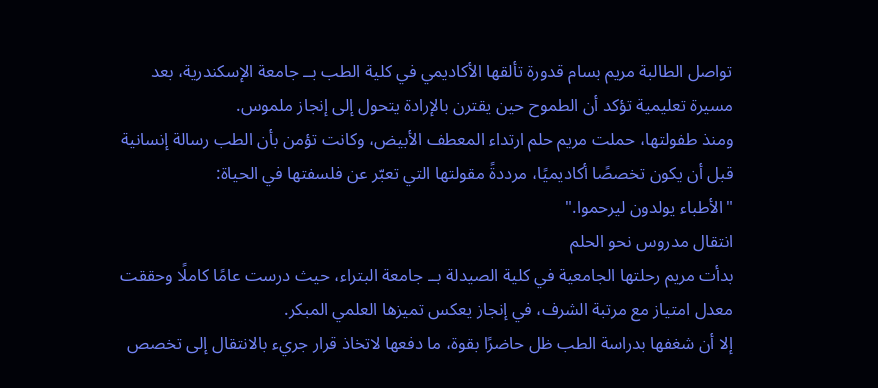تواصل الطالبة مريم بسام قدورة تألقها الأكاديمي في كلية الطب بــ جامعة الإسكندرية، بعد مسيرة تعليمية تؤكد أن الطموح حين يقترن بالإرادة يتحول إلى إنجاز ملموس.
ومنذ طفولتها، حملت مريم حلم ارتداء المعطف الأبيض، وكانت تؤمن بأن الطب رسالة إنسانية قبل أن يكون تخصصًا أكاديميًا، مرددةً مقولتها التي تعبّر عن فلسفتها في الحياة:
"الأطباء يولدون ليرحموا."
انتقال مدروس نحو الحلم
بدأت مريم رحلتها الجامعية في كلية الصيدلة بــ جامعة البتراء، حيث درست عامًا كاملًا وحققت معدل امتياز مع مرتبة الشرف، في إنجاز يعكس تميزها العلمي المبكر.
إلا أن شغفها بدراسة الطب ظل حاضرًا بقوة، ما دفعها لاتخاذ قرار جريء بالانتقال إلى تخصص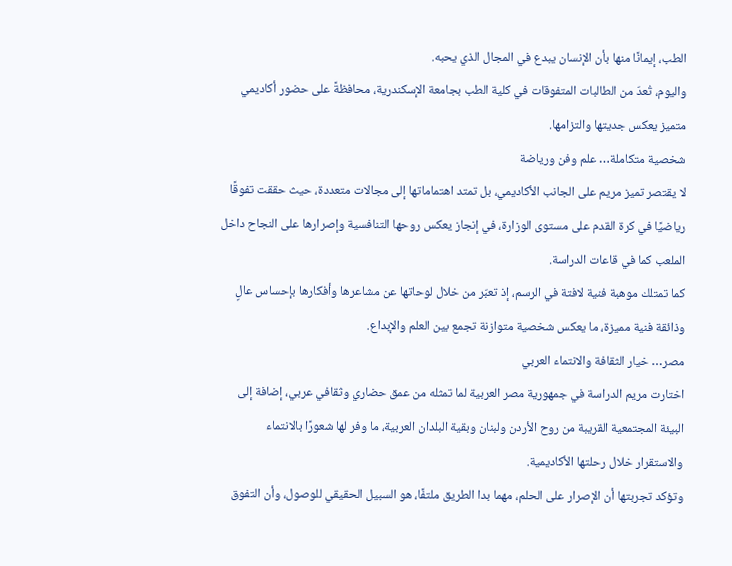الطب، إيمانًا منها بأن الإنسان يبدع في المجال الذي يحبه.
واليوم، تُعدّ من الطالبات المتفوقات في كلية الطب بجامعة الإسكندرية، محافظةً على حضور أكاديمي متميز يعكس جديتها والتزامها.
شخصية متكاملة… علم وفن ورياضة
لا يقتصر تميز مريم على الجانب الأكاديمي، بل تمتد اهتماماتها إلى مجالات متعددة، حيث حققت تفوقًا رياضيًا في كرة القدم على مستوى الوزارة، في إنجاز يعكس روحها التنافسية وإصرارها على النجاح داخل الملعب كما في قاعات الدراسة.
كما تمتلك موهبة فنية لافتة في الرسم، إذ تعبّر من خلال لوحاتها عن مشاعرها وأفكارها بإحساس عالٍ وذائقة فنية مميزة، ما يعكس شخصية متوازنة تجمع بين العلم والإبداع.
مصر… خيار الثقافة والانتماء العربي
اختارت مريم الدراسة في جمهورية مصر العربية لما تمثله من عمق حضاري وثقافي عربي، إضافة إلى البيئة المجتمعية القريبة من روح الأردن ولبنان وبقية البلدان العربية، ما وفر لها شعورًا بالانتماء والاستقرار خلال رحلتها الأكاديمية.
وتؤكد تجربتها أن الإصرار على الحلم، مهما بدا الطريق ملتفًا، هو السبيل الحقيقي للوصول، وأن التفوق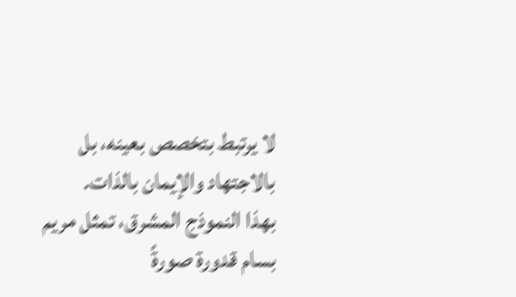لا يرتبط بتخصص بعينه، بل بالاجتهاد والإيمان بالذات.
بهذا النموذج المشرق، تمثل مريم بسام قدورة صورةً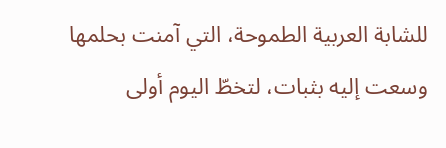للشابة العربية الطموحة، التي آمنت بحلمها وسعت إليه بثبات، لتخطّ اليوم أولى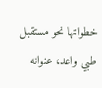خطواتها نحو مستقبل طبي واعد، عنوانه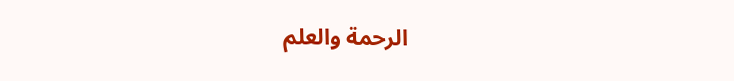الرحمة والعلم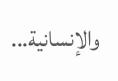والإنسانية...